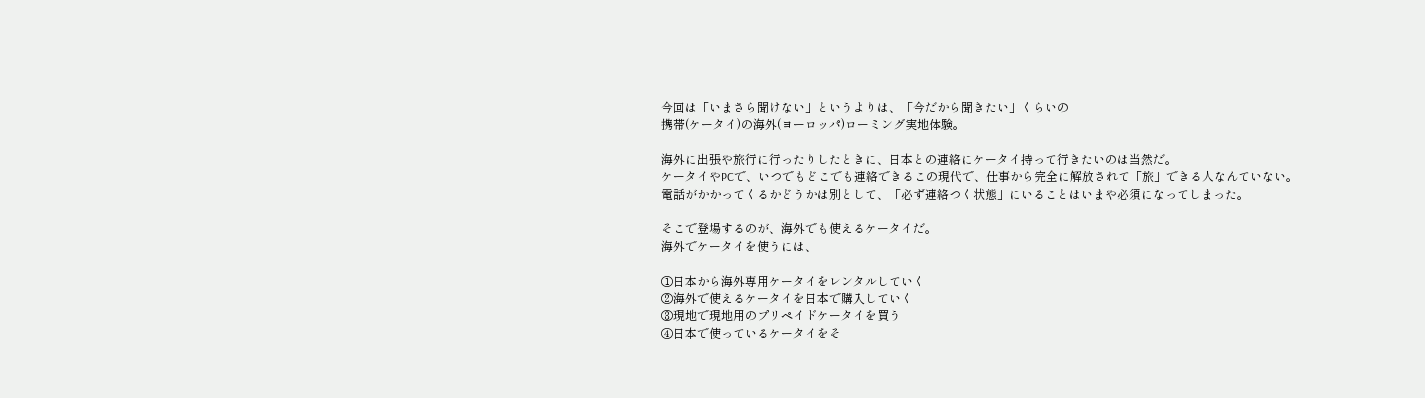今回は「いまさら聞けない」というよりは、「今だから聞きたい」くらいの
携帯(ケータイ)の海外(ヨーロッパ)ローミング実地体験。

海外に出張や旅行に行ったりしたときに、日本との連絡にケータイ持って行きたいのは当然だ。
ケータイやPCで、いつでもどこでも連絡できるこの現代で、仕事から完全に解放されて「旅」できる人なんていない。
電話がかかってくるかどうかは別として、「必ず連絡つく状態」にいることはいまや必須になってしまった。

そこで登場するのが、海外でも使えるケータイだ。
海外でケータイを使うには、

①日本から海外専用ケータイをレンタルしていく
②海外で使えるケータイを日本で購入していく
③現地で現地用のプリペイドケータイを買う
④日本で使っているケータイをそ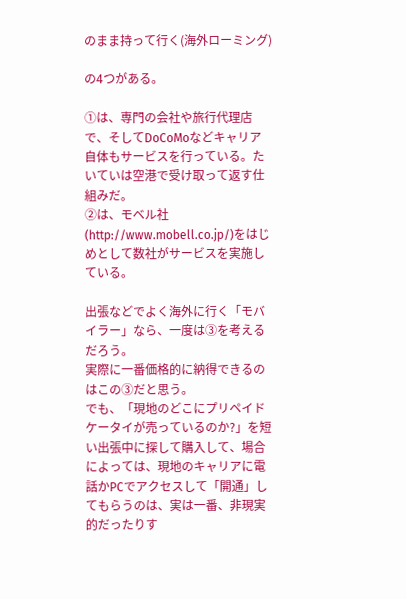のまま持って行く(海外ローミング)

の4つがある。

①は、専門の会社や旅行代理店で、そしてDoCoMoなどキャリア自体もサービスを行っている。たいていは空港で受け取って返す仕組みだ。
②は、モベル社(http://www.mobell.co.jp/)をはじめとして数社がサービスを実施している。

出張などでよく海外に行く「モバイラー」なら、一度は③を考えるだろう。
実際に一番価格的に納得できるのはこの③だと思う。
でも、「現地のどこにプリペイドケータイが売っているのか?」を短い出張中に探して購入して、場合によっては、現地のキャリアに電話かPCでアクセスして「開通」してもらうのは、実は一番、非現実的だったりす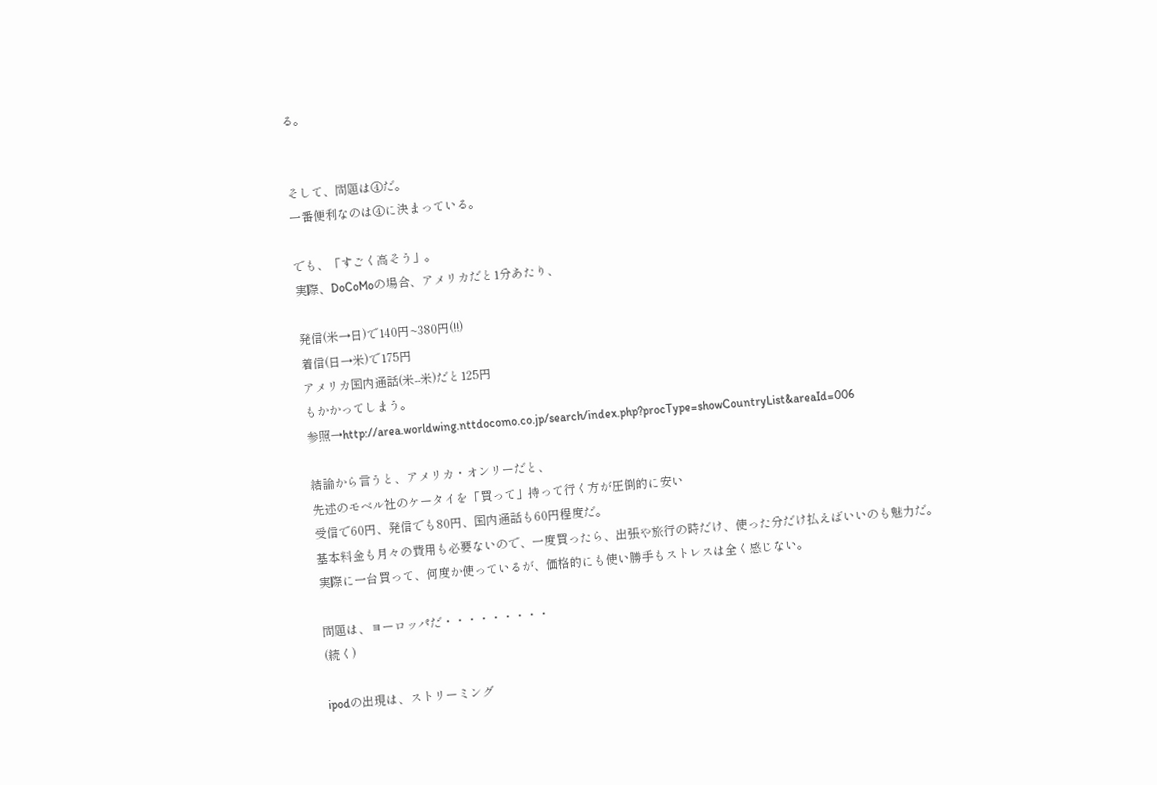る。


そして、問題は④だ。
一番便利なのは④に決まっている。

でも、「すごく高そう」。
実際、DoCoMoの場合、アメリカだと1分あたり、

発信(米→日)で140円~380円(!!)
着信(日→米)で175円
アメリカ国内通話(米--米)だと125円
もかかってしまう。
参照→http://area.worldwing.nttdocomo.co.jp/search/index.php?procType=showCountryList&areaId=006

結論から言うと、アメリカ・オンリーだと、
先述のモベル社のケータイを「買って」持って行く方が圧倒的に安い
受信で60円、発信でも80円、国内通話も60円程度だ。
基本料金も月々の費用も必要ないので、一度買ったら、出張や旅行の時だけ、使った分だけ払えばいいのも魅力だ。
実際に一台買って、何度か使っているが、価格的にも使い勝手もストレスは全く感じない。

問題は、ヨーロッパだ・・・・・・・・・
(続く)

ipodの出現は、ストリーミング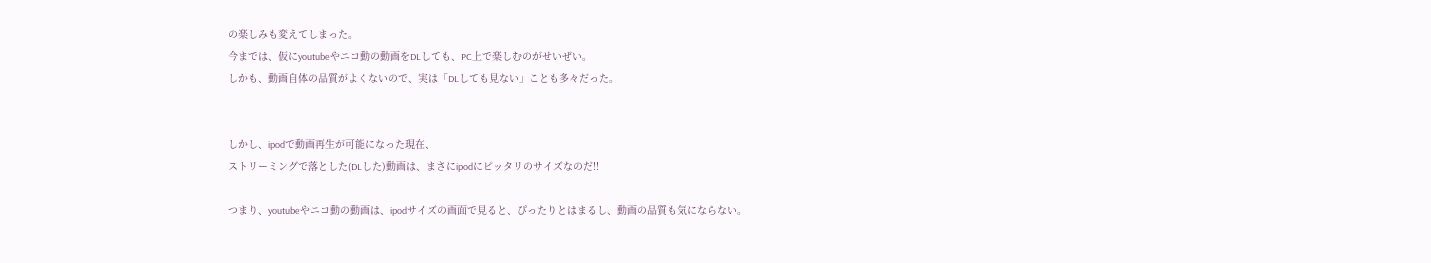の楽しみも変えてしまった。
今までは、仮にyoutubeやニコ動の動画をDLしても、PC上で楽しむのがせいぜい。
しかも、動画自体の品質がよくないので、実は「DLしても見ない」ことも多々だった。


しかし、ipodで動画再生が可能になった現在、
ストリーミングで落とした(DLした)動画は、まさにipodにピッタリのサイズなのだ!!

つまり、youtubeやニコ動の動画は、ipodサイズの画面で見ると、ぴったりとはまるし、動画の品質も気にならない。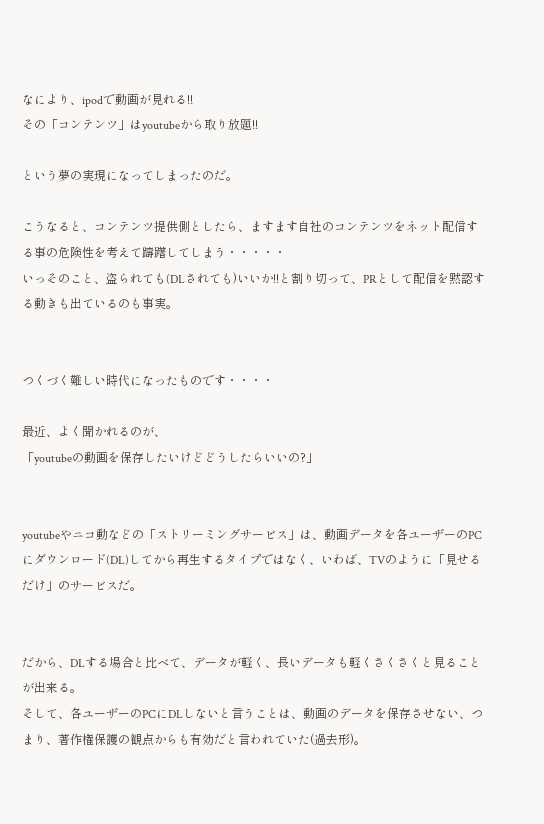なにより、ipodで動画が見れる!!
その「コンテンツ」はyoutubeから取り放題!!

という夢の実現になってしまったのだ。

こうなると、コンテンツ提供側としたら、ますます自社のコンテンツをネット配信する事の危険性を考えて躊躇してしまう・・・・・
いっそのこと、盗られても(DLされても)いいか!!と割り切って、PRとして配信を黙認する動きも出ているのも事実。


つくづく難しい時代になったものです・・・・

最近、よく聞かれるのが、
「youtubeの動画を保存したいけどどうしたらいいの?」


youtubeやニコ動などの「ストリーミングサービス」は、動画データを各ユーザーのPCにダウンロード(DL)してから再生するタイプではなく、いわば、TVのように「見せるだけ」のサービスだ。


だから、DLする場合と比べて、データが軽く、長いデータも軽くさくさくと見ることが出来る。
そして、各ユーザーのPCにDLしないと言うことは、動画のデータを保存させない、つまり、著作権保護の観点からも有効だと言われていた(過去形)。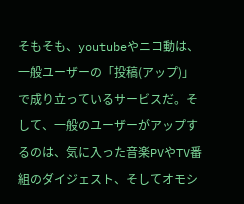そもそも、youtubeやニコ動は、一般ユーザーの「投稿(アップ)」で成り立っているサービスだ。そして、一般のユーザーがアップするのは、気に入った音楽PVやTV番組のダイジェスト、そしてオモシ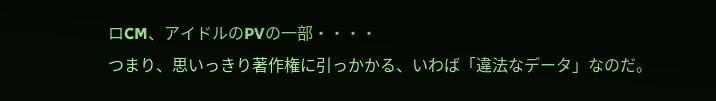ロCM、アイドルのPVの一部・・・・
つまり、思いっきり著作権に引っかかる、いわば「違法なデータ」なのだ。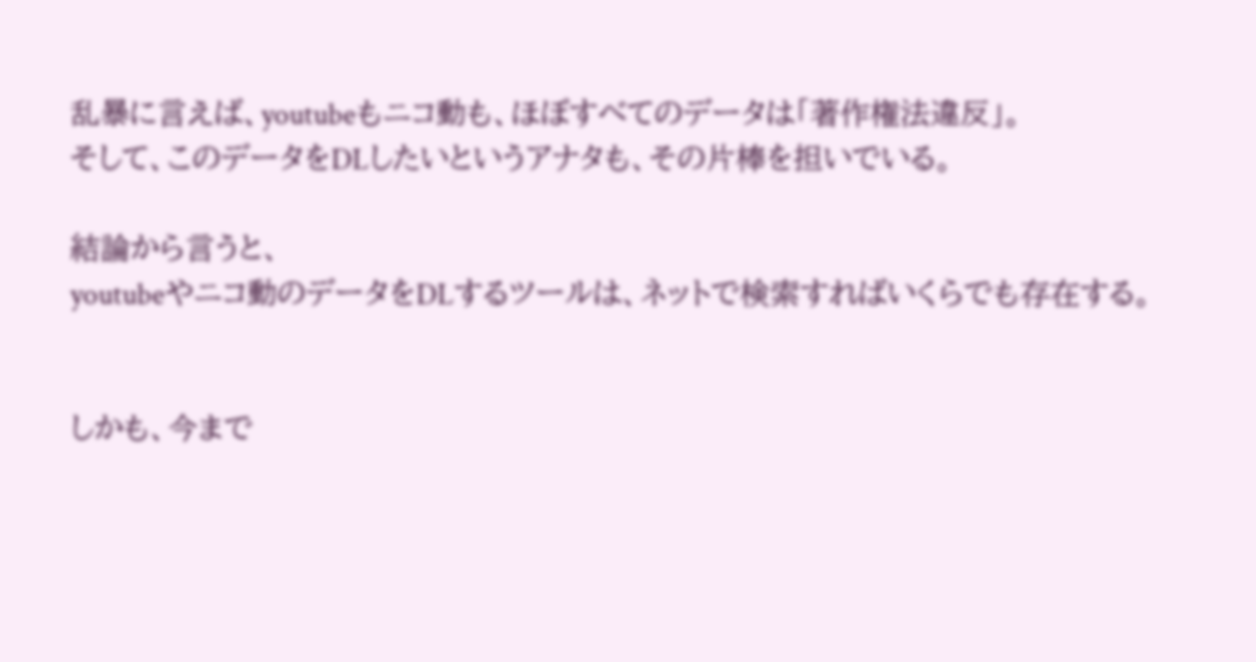乱暴に言えば、youtubeもニコ動も、ほぼすべてのデータは「著作権法違反」。
そして、このデータをDLしたいというアナタも、その片棒を担いでいる。

結論から言うと、
youtubeやニコ動のデータをDLするツールは、ネットで検索すればいくらでも存在する。


しかも、今まで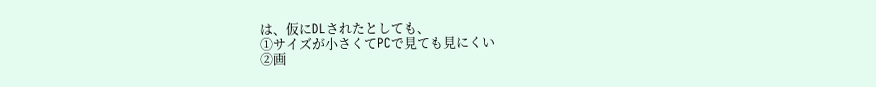は、仮にDLされたとしても、
①サイズが小さくてPCで見ても見にくい
②画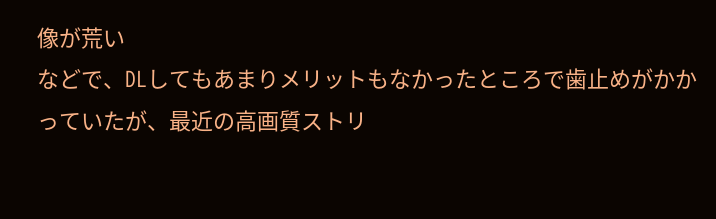像が荒い
などで、DLしてもあまりメリットもなかったところで歯止めがかかっていたが、最近の高画質ストリ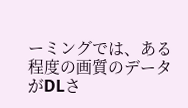ーミングでは、ある程度の画質のデータがDLさ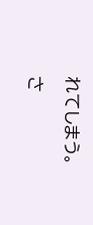れてしまう。

さ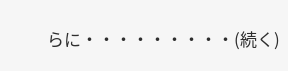らに・・・・・・・・・(続く)